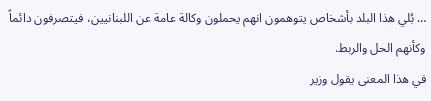… بُلي هذا البلد بأشخاص يتوهمون انهم يحملون وكالة عامة عن اللبنانيين، فيتصرفون دائماً وكأنهم الحل والربط.
في هذا المعنى يقول وزير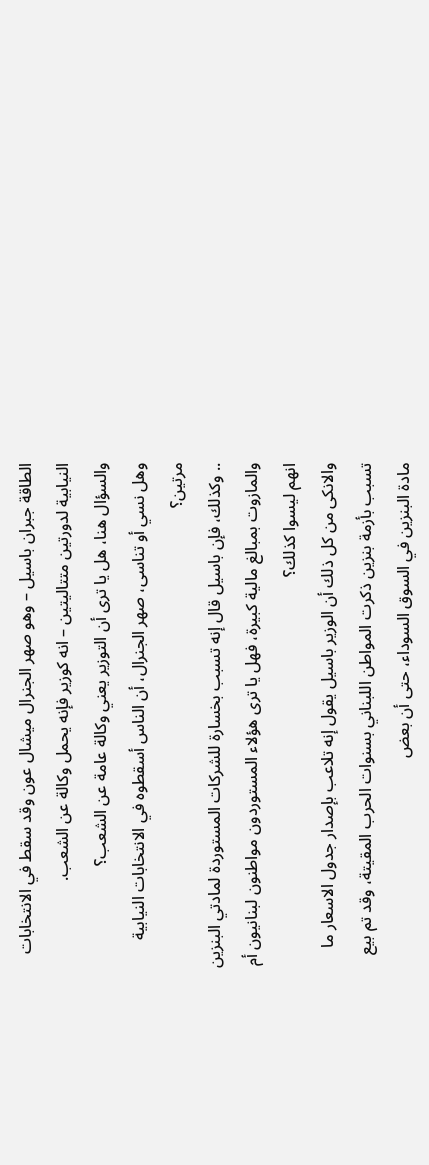الطاقة جبران باسيل – وهو صهر الجنرال ميشال عون وقد سقط في الانتخابات النيابية لدورتين متتاليتين – انه كوزير فإنه يحمل وكالة عن الشعب.
والسؤال هنا، هل يا ترى أن التوزير يعني وكالة عامة عن الشعب؟
وهل نسي أو تناسى، صهر الجنرال، أن الناس أسقطوه في الانتخابات النيابية مرتين؟
.. وكذلك، فإن باسيل قال إنه تسبب بخسارة للشركات المستوردة لمادتي البنزين والمازوت بمبالغ مالية كبيرة، فهل يا ترى هؤلاء المستوردون مواطنون لبنانيون أم انهم ليسوا كذلك؟
والانكى من كل ذلك أن الوزير باسيل يقول إنه تلاعب بإصدار جدول الاسعار ما تسبب بأزمة بنزين ذكرت المواطن اللبناني بسنوات الحرب المقيتة، وقد تم بيع مادة البنزين في السوق السوداء، حتى أن بعض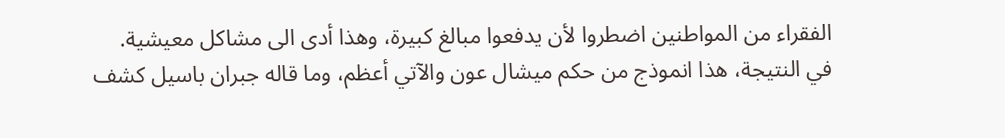الفقراء من المواطنين اضطروا لأن يدفعوا مبالغ كبيرة، وهذا أدى الى مشاكل معيشية.
في النتيجة، هذا انموذج من حكم ميشال عون والآتي أعظم، وما قاله جبران باسيل كشف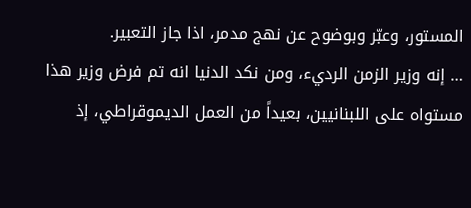المستور، وعبّر وبوضوح عن نهج مدمر، اذا جاز التعبير.
… إنه وزير الزمن الرديء، ومن نكد الدنيا انه تم فرض وزير هذا مستواه على اللبنانيين، بعيداً من العمل الديموقراطي، إذ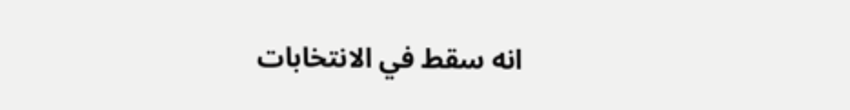انه سقط في الانتخابات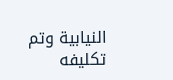النيابية وتم تكليفه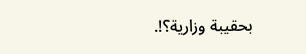بحقيبة وزارية؟!.